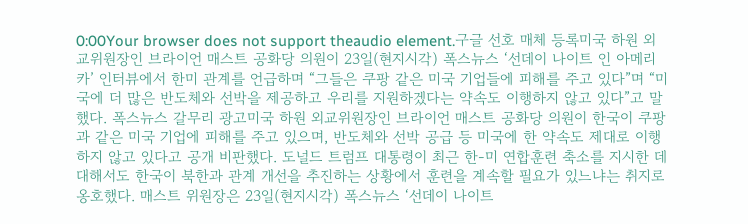0:00Your browser does not support theaudio element.구글 선호 매체 등록미국 하원 외교위원장인 브라이언 매스트 공화당 의원이 23일(현지시각) 폭스뉴스 ‘선데이 나이트 인 아메리카’ 인터뷰에서 한미 관계를 언급하며 “그들은 쿠팡 같은 미국 기업들에 피해를 주고 있다”며 “미국에 더 많은 반도체와 선박을 제공하고 우리를 지원하겠다는 약속도 이행하지 않고 있다”고 말했다. 폭스뉴스 갈무리 광고미국 하원 외교위원장인 브라이언 매스트 공화당 의원이 한국이 쿠팡과 같은 미국 기업에 피해를 주고 있으며, 반도체와 선박 공급 등 미국에 한 약속도 제대로 이행하지 않고 있다고 공개 비판했다. 도널드 트럼프 대통령이 최근 한-미 연합훈련 축소를 지시한 데 대해서도 한국이 북한과 관계 개선을 추진하는 상황에서 훈련을 계속할 필요가 있느냐는 취지로 옹호했다. 매스트 위원장은 23일(현지시각) 폭스뉴스 ‘선데이 나이트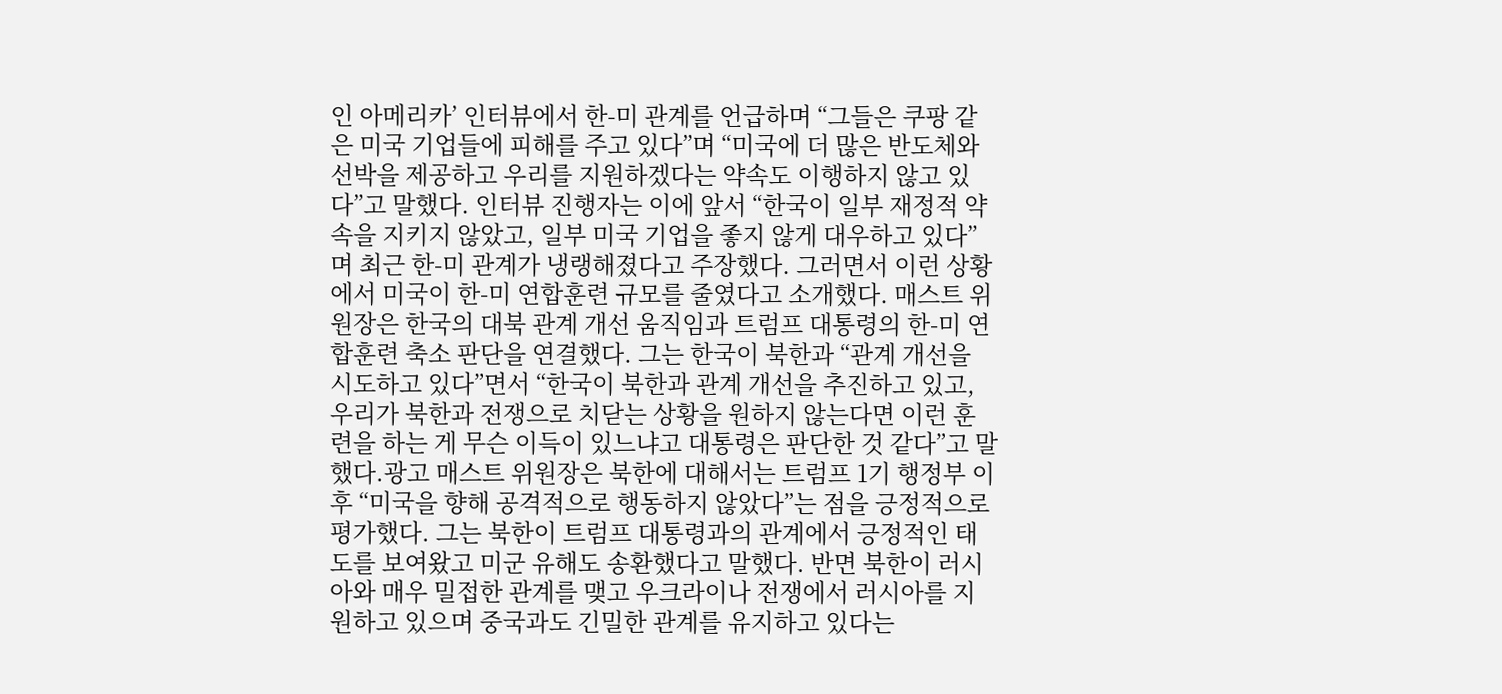인 아메리카’ 인터뷰에서 한-미 관계를 언급하며 “그들은 쿠팡 같은 미국 기업들에 피해를 주고 있다”며 “미국에 더 많은 반도체와 선박을 제공하고 우리를 지원하겠다는 약속도 이행하지 않고 있다”고 말했다. 인터뷰 진행자는 이에 앞서 “한국이 일부 재정적 약속을 지키지 않았고, 일부 미국 기업을 좋지 않게 대우하고 있다”며 최근 한-미 관계가 냉랭해졌다고 주장했다. 그러면서 이런 상황에서 미국이 한-미 연합훈련 규모를 줄였다고 소개했다. 매스트 위원장은 한국의 대북 관계 개선 움직임과 트럼프 대통령의 한-미 연합훈련 축소 판단을 연결했다. 그는 한국이 북한과 “관계 개선을 시도하고 있다”면서 “한국이 북한과 관계 개선을 추진하고 있고, 우리가 북한과 전쟁으로 치닫는 상황을 원하지 않는다면 이런 훈련을 하는 게 무슨 이득이 있느냐고 대통령은 판단한 것 같다”고 말했다.광고 매스트 위원장은 북한에 대해서는 트럼프 1기 행정부 이후 “미국을 향해 공격적으로 행동하지 않았다”는 점을 긍정적으로 평가했다. 그는 북한이 트럼프 대통령과의 관계에서 긍정적인 태도를 보여왔고 미군 유해도 송환했다고 말했다. 반면 북한이 러시아와 매우 밀접한 관계를 맺고 우크라이나 전쟁에서 러시아를 지원하고 있으며 중국과도 긴밀한 관계를 유지하고 있다는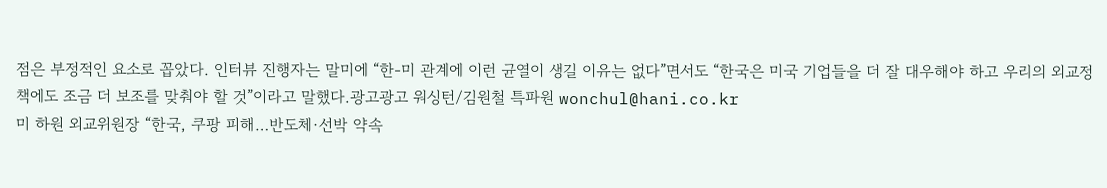점은 부정적인 요소로 꼽았다. 인터뷰 진행자는 말미에 “한-미 관계에 이런 균열이 생길 이유는 없다”면서도 “한국은 미국 기업들을 더 잘 대우해야 하고 우리의 외교정책에도 조금 더 보조를 맞춰야 할 것”이라고 말했다.광고광고 워싱턴/김원철 특파원 wonchul@hani.co.kr
미 하원 외교위원장 “한국, 쿠팡 피해…반도체·선박 약속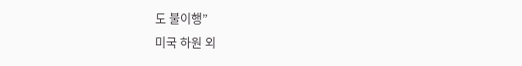도 불이행”
미국 하원 외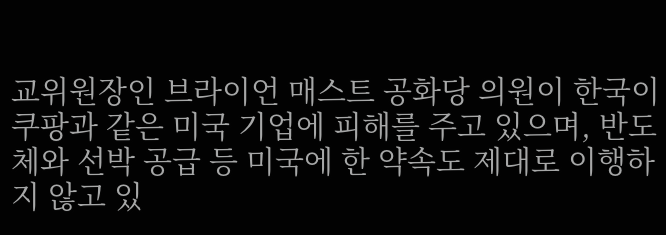교위원장인 브라이언 매스트 공화당 의원이 한국이 쿠팡과 같은 미국 기업에 피해를 주고 있으며, 반도체와 선박 공급 등 미국에 한 약속도 제대로 이행하지 않고 있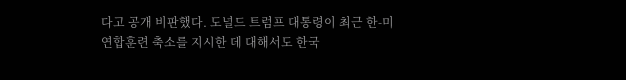다고 공개 비판했다. 도널드 트럼프 대통령이 최근 한-미 연합훈련 축소를 지시한 데 대해서도 한국